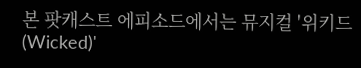본 팟캐스트 에피소드에서는 뮤지컬 '위키드(Wicked)'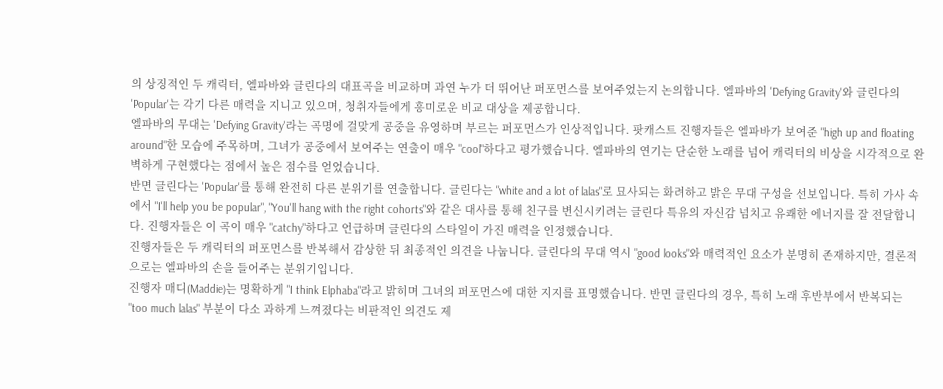의 상징적인 두 캐릭터, 엘파바와 글린다의 대표곡을 비교하며 과연 누가 더 뛰어난 퍼포먼스를 보여주었는지 논의합니다. 엘파바의 'Defying Gravity'와 글린다의 'Popular'는 각기 다른 매력을 지니고 있으며, 청취자들에게 흥미로운 비교 대상을 제공합니다.
엘파바의 무대는 'Defying Gravity'라는 곡명에 걸맞게 공중을 유영하며 부르는 퍼포먼스가 인상적입니다. 팟캐스트 진행자들은 엘파바가 보여준 "high up and floating around"한 모습에 주목하며, 그녀가 공중에서 보여주는 연출이 매우 "cool"하다고 평가했습니다. 엘파바의 연기는 단순한 노래를 넘어 캐릭터의 비상을 시각적으로 완벽하게 구현했다는 점에서 높은 점수를 얻었습니다.
반면 글린다는 'Popular'를 통해 완전히 다른 분위기를 연출합니다. 글린다는 "white and a lot of lalas"로 묘사되는 화려하고 밝은 무대 구성을 선보입니다. 특히 가사 속에서 "I'll help you be popular", "You'll hang with the right cohorts"와 같은 대사를 통해 친구를 변신시키려는 글린다 특유의 자신감 넘치고 유쾌한 에너지를 잘 전달합니다. 진행자들은 이 곡이 매우 "catchy"하다고 언급하며 글린다의 스타일이 가진 매력을 인정했습니다.
진행자들은 두 캐릭터의 퍼포먼스를 반복해서 감상한 뒤 최종적인 의견을 나눕니다. 글린다의 무대 역시 "good looks"와 매력적인 요소가 분명히 존재하지만, 결론적으로는 엘파바의 손을 들어주는 분위기입니다.
진행자 매디(Maddie)는 명확하게 "I think Elphaba"라고 밝히며 그녀의 퍼포먼스에 대한 지지를 표명했습니다. 반면 글린다의 경우, 특히 노래 후반부에서 반복되는 "too much lalas" 부분이 다소 과하게 느껴졌다는 비판적인 의견도 제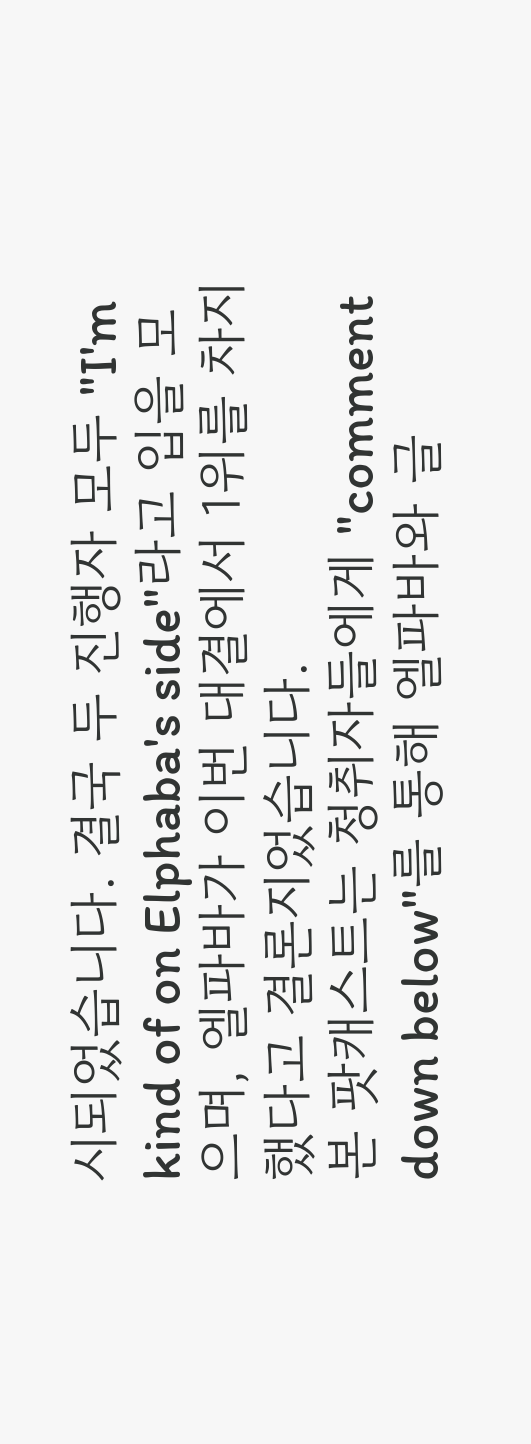시되었습니다. 결국 두 진행자 모두 "I'm kind of on Elphaba's side"라고 입을 모으며, 엘파바가 이번 대결에서 1위를 차지했다고 결론지었습니다.
본 팟캐스트는 청취자들에게 "comment down below"를 통해 엘파바와 글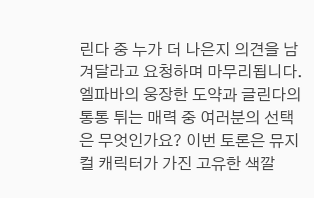린다 중 누가 더 나은지 의견을 남겨달라고 요청하며 마무리됩니다. 엘파바의 웅장한 도약과 글린다의 통통 튀는 매력 중 여러분의 선택은 무엇인가요? 이번 토론은 뮤지컬 캐릭터가 가진 고유한 색깔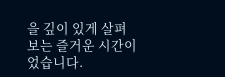을 깊이 있게 살펴보는 즐거운 시간이었습니다.